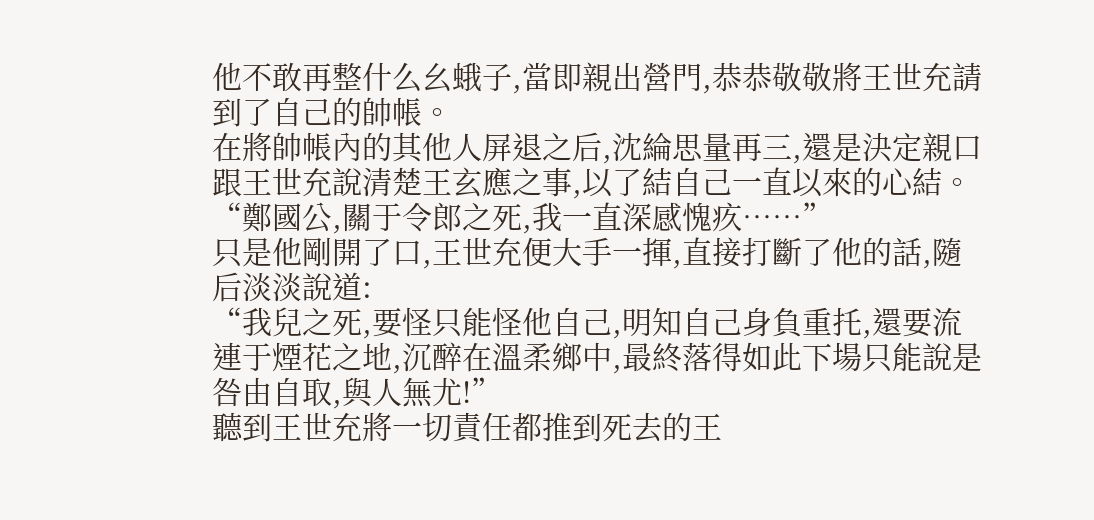他不敢再整什么幺蛾子,當即親出營門,恭恭敬敬將王世充請到了自己的帥帳。
在將帥帳內的其他人屏退之后,沈綸思量再三,還是決定親口跟王世充說清楚王玄應之事,以了結自己一直以來的心結。
“鄭國公,關于令郎之死,我一直深感愧疚……”
只是他剛開了口,王世充便大手一揮,直接打斷了他的話,隨后淡淡說道:
“我兒之死,要怪只能怪他自己,明知自己身負重托,還要流連于煙花之地,沉醉在溫柔鄉中,最終落得如此下場只能說是咎由自取,與人無尤!”
聽到王世充將一切責任都推到死去的王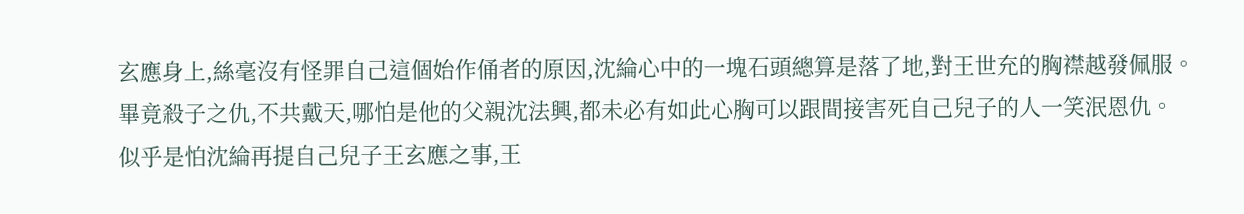玄應身上,絲毫沒有怪罪自己這個始作俑者的原因,沈綸心中的一塊石頭總算是落了地,對王世充的胸襟越發佩服。
畢竟殺子之仇,不共戴天,哪怕是他的父親沈法興,都未必有如此心胸可以跟間接害死自己兒子的人一笑泯恩仇。
似乎是怕沈綸再提自己兒子王玄應之事,王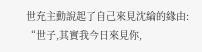世充主動說起了自己來見沈綸的緣由:
“世子,其實我今日來見你,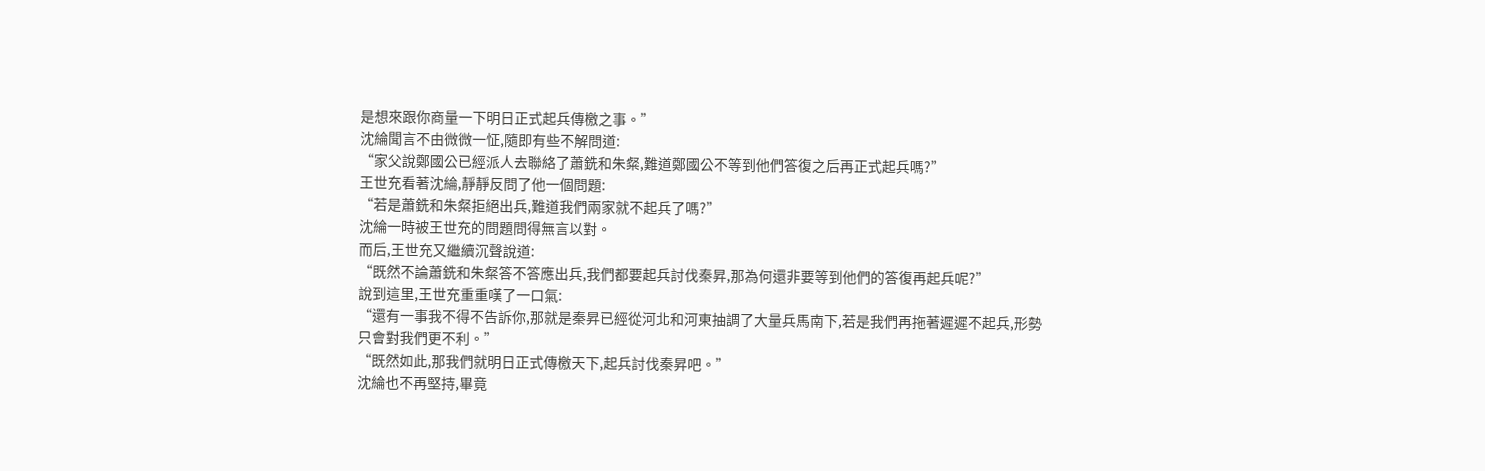是想來跟你商量一下明日正式起兵傳檄之事。”
沈綸聞言不由微微一怔,隨即有些不解問道:
“家父說鄭國公已經派人去聯絡了蕭銑和朱粲,難道鄭國公不等到他們答復之后再正式起兵嗎?”
王世充看著沈綸,靜靜反問了他一個問題:
“若是蕭銑和朱粲拒絕出兵,難道我們兩家就不起兵了嗎?”
沈綸一時被王世充的問題問得無言以對。
而后,王世充又繼續沉聲說道:
“既然不論蕭銑和朱粲答不答應出兵,我們都要起兵討伐秦昇,那為何還非要等到他們的答復再起兵呢?”
說到這里,王世充重重嘆了一口氣:
“還有一事我不得不告訴你,那就是秦昇已經從河北和河東抽調了大量兵馬南下,若是我們再拖著遲遲不起兵,形勢只會對我們更不利。”
“既然如此,那我們就明日正式傳檄天下,起兵討伐秦昇吧。”
沈綸也不再堅持,畢竟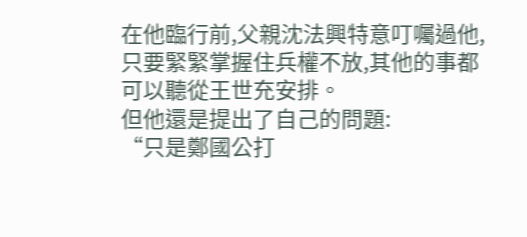在他臨行前,父親沈法興特意叮囑過他,只要緊緊掌握住兵權不放,其他的事都可以聽從王世充安排。
但他還是提出了自己的問題:
“只是鄭國公打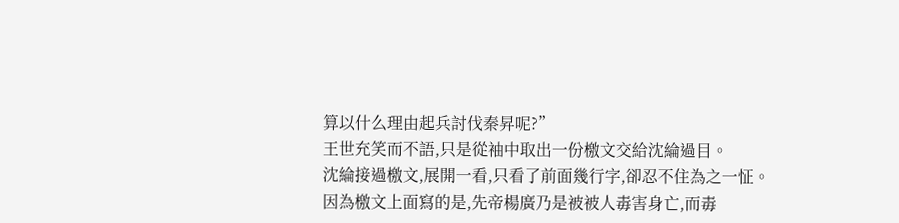算以什么理由起兵討伐秦昇呢?”
王世充笑而不語,只是從袖中取出一份檄文交給沈綸過目。
沈綸接過檄文,展開一看,只看了前面幾行字,卻忍不住為之一怔。
因為檄文上面寫的是,先帝楊廣乃是被被人毒害身亡,而毒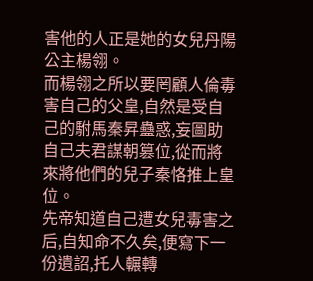害他的人正是她的女兒丹陽公主楊翎。
而楊翎之所以要罔顧人倫毒害自己的父皇,自然是受自己的駙馬秦昇蠱惑,妄圖助自己夫君謀朝篡位,從而將來將他們的兒子秦恪推上皇位。
先帝知道自己遭女兒毒害之后,自知命不久矣,便寫下一份遺詔,托人輾轉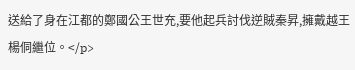送給了身在江都的鄭國公王世充,要他起兵討伐逆賊秦昇,擁戴越王楊侗繼位。</p>